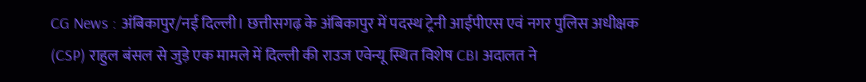CG News : अंबिकापुर/नई दिल्ली। छत्तीसगढ़ के अंबिकापुर में पदस्थ ट्रेनी आईपीएस एवं नगर पुलिस अधीक्षक (CSP) राहुल बंसल से जुड़े एक मामले में दिल्ली की राउज एवेन्यू स्थित विशेष CBI अदालत ने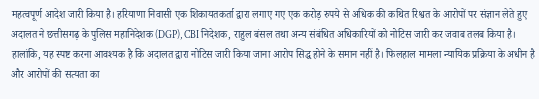महत्वपूर्ण आदेश जारी किया है। हरियाणा निवासी एक शिकायतकर्ता द्वारा लगाए गए एक करोड़ रुपये से अधिक की कथित रिश्वत के आरोपों पर संज्ञान लेते हुए अदालत ने छत्तीसगढ़ के पुलिस महानिदेशक (DGP), CBI निदेशक, राहुल बंसल तथा अन्य संबंधित अधिकारियों को नोटिस जारी कर जवाब तलब किया है।
हालांकि, यह स्पष्ट करना आवश्यक है कि अदालत द्वारा नोटिस जारी किया जाना आरोप सिद्ध होने के समान नहीं है। फिलहाल मामला न्यायिक प्रक्रिया के अधीन है और आरोपों की सत्यता का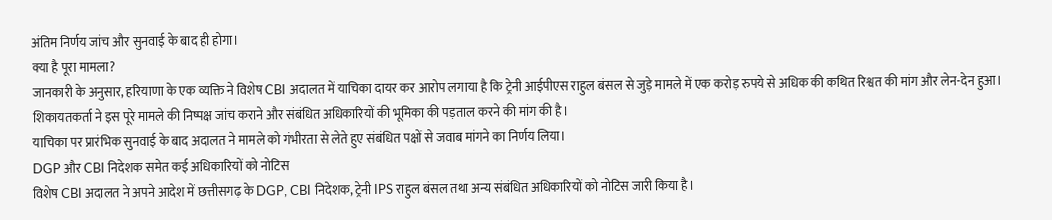अंतिम निर्णय जांच और सुनवाई के बाद ही होगा।
क्या है पूरा मामला?
जानकारी के अनुसार, हरियाणा के एक व्यक्ति ने विशेष CBI अदालत में याचिका दायर कर आरोप लगाया है कि ट्रेनी आईपीएस राहुल बंसल से जुड़े मामले में एक करोड़ रुपये से अधिक की कथित रिश्वत की मांग और लेन-देन हुआ। शिकायतकर्ता ने इस पूरे मामले की निष्पक्ष जांच कराने और संबंधित अधिकारियों की भूमिका की पड़ताल करने की मांग की है।
याचिका पर प्रारंभिक सुनवाई के बाद अदालत ने मामले को गंभीरता से लेते हुए संबंधित पक्षों से जवाब मांगने का निर्णय लिया।
DGP और CBI निदेशक समेत कई अधिकारियों को नोटिस
विशेष CBI अदालत ने अपने आदेश में छत्तीसगढ़ के DGP, CBI निदेशक, ट्रेनी IPS राहुल बंसल तथा अन्य संबंधित अधिकारियों को नोटिस जारी किया है।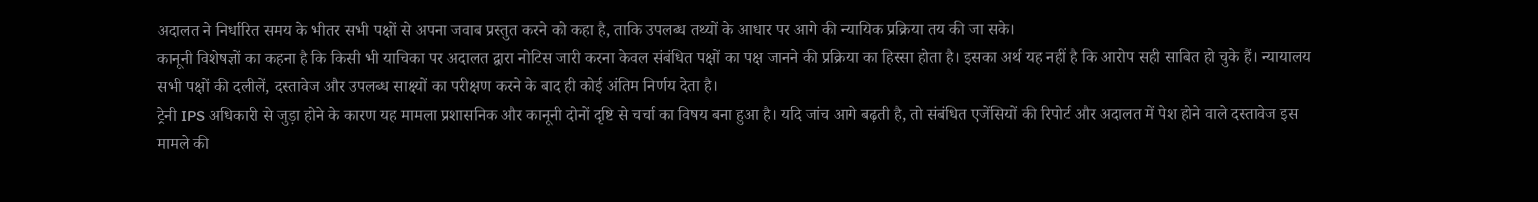अदालत ने निर्धारित समय के भीतर सभी पक्षों से अपना जवाब प्रस्तुत करने को कहा है, ताकि उपलब्ध तथ्यों के आधार पर आगे की न्यायिक प्रक्रिया तय की जा सके।
कानूनी विशेषज्ञों का कहना है कि किसी भी याचिका पर अदालत द्वारा नोटिस जारी करना केवल संबंधित पक्षों का पक्ष जानने की प्रक्रिया का हिस्सा होता है। इसका अर्थ यह नहीं है कि आरोप सही साबित हो चुके हैं। न्यायालय सभी पक्षों की दलीलें, दस्तावेज और उपलब्ध साक्ष्यों का परीक्षण करने के बाद ही कोई अंतिम निर्णय देता है।
ट्रेनी IPS अधिकारी से जुड़ा होने के कारण यह मामला प्रशासनिक और कानूनी दोनों दृष्टि से चर्चा का विषय बना हुआ है। यदि जांच आगे बढ़ती है, तो संबंधित एजेंसियों की रिपोर्ट और अदालत में पेश होने वाले दस्तावेज इस मामले की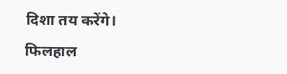दिशा तय करेंगे।
फिलहाल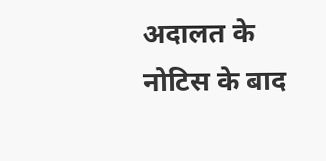अदालत के नोटिस के बाद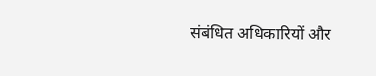संबंधित अधिकारियों और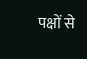पक्षों से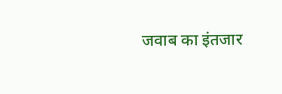जवाब का इंतजार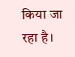किया जा रहा है।